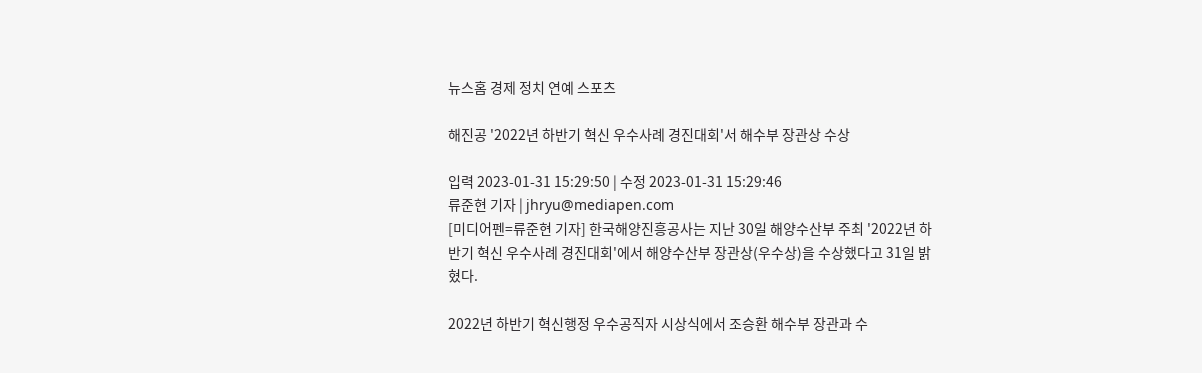뉴스홈 경제 정치 연예 스포츠

해진공 '2022년 하반기 혁신 우수사례 경진대회'서 해수부 장관상 수상

입력 2023-01-31 15:29:50 | 수정 2023-01-31 15:29:46
류준현 기자 | jhryu@mediapen.com
[미디어펜=류준현 기자] 한국해양진흥공사는 지난 30일 해양수산부 주최 '2022년 하반기 혁신 우수사례 경진대회'에서 해양수산부 장관상(우수상)을 수상했다고 31일 밝혔다.

2022년 하반기 혁신행정 우수공직자 시상식에서 조승환 해수부 장관과 수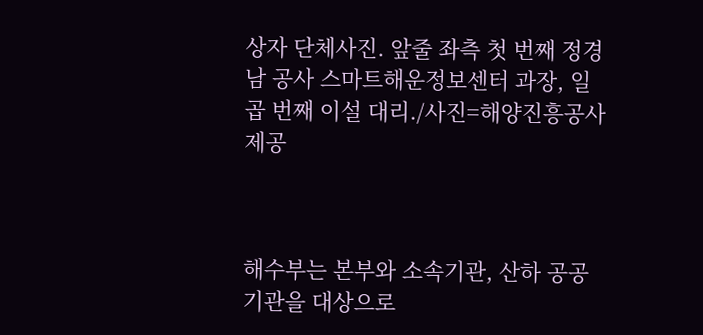상자 단체사진. 앞줄 좌측 첫 번째 정경남 공사 스마트해운정보센터 과장, 일곱 번째 이설 대리./사진=해양진흥공사 제공



해수부는 본부와 소속기관, 산하 공공기관을 대상으로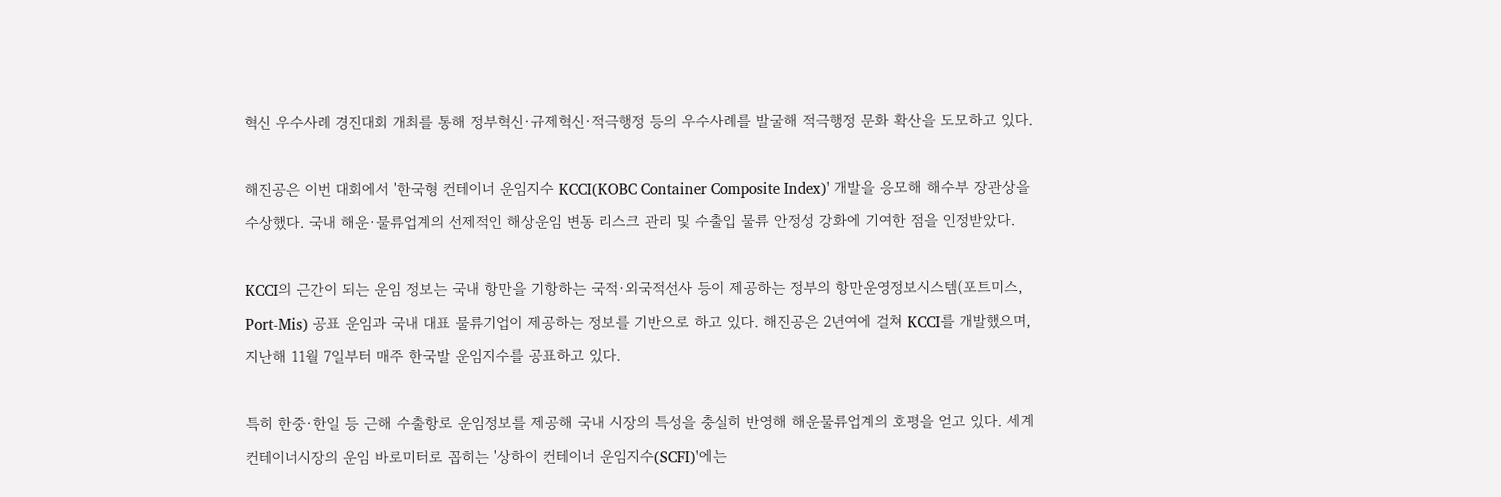혁신 우수사례 경진대회 개최를 통해 정부혁신·규제혁신·적극행정 등의 우수사례를 발굴해 적극행정 문화 확산을 도모하고 있다.

해진공은 이번 대회에서 '한국형 컨테이너 운임지수 KCCI(KOBC Container Composite Index)' 개발을 응모해 해수부 장관상을 수상했다. 국내 해운·물류업계의 선제적인 해상운임 변동 리스크 관리 및 수출입 물류 안정성 강화에 기여한 점을 인정받았다.

KCCI의 근간이 되는 운임 정보는 국내 항만을 기항하는 국적·외국적선사 등이 제공하는 정부의 항만운영정보시스템(포트미스, Port-Mis) 공표 운임과 국내 대표 물류기업이 제공하는 정보를 기반으로 하고 있다. 해진공은 2년여에 걸쳐 KCCI를 개발했으며, 지난해 11월 7일부터 매주 한국발 운임지수를 공표하고 있다.

특히 한중·한일 등 근해 수출항로 운임정보를 제공해 국내 시장의 특성을 충실히 반영해 해운물류업계의 호평을 얻고 있다. 세계 컨테이너시장의 운임 바로미터로 꼽히는 '상하이 컨테이너 운임지수(SCFI)'에는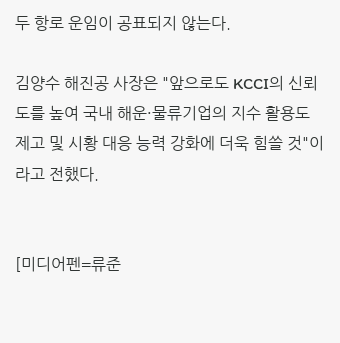두 항로 운임이 공표되지 않는다.

김양수 해진공 사장은 "앞으로도 KCCI의 신뢰도를 높여 국내 해운·물류기업의 지수 활용도 제고 및 시황 대응 능력 강화에 더욱 힘쓸 것"이라고 전했다.


[미디어펜=류준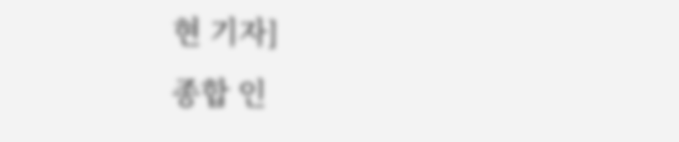현 기자]
종합 인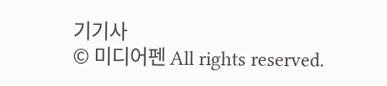기기사
© 미디어펜 All rights reserved.